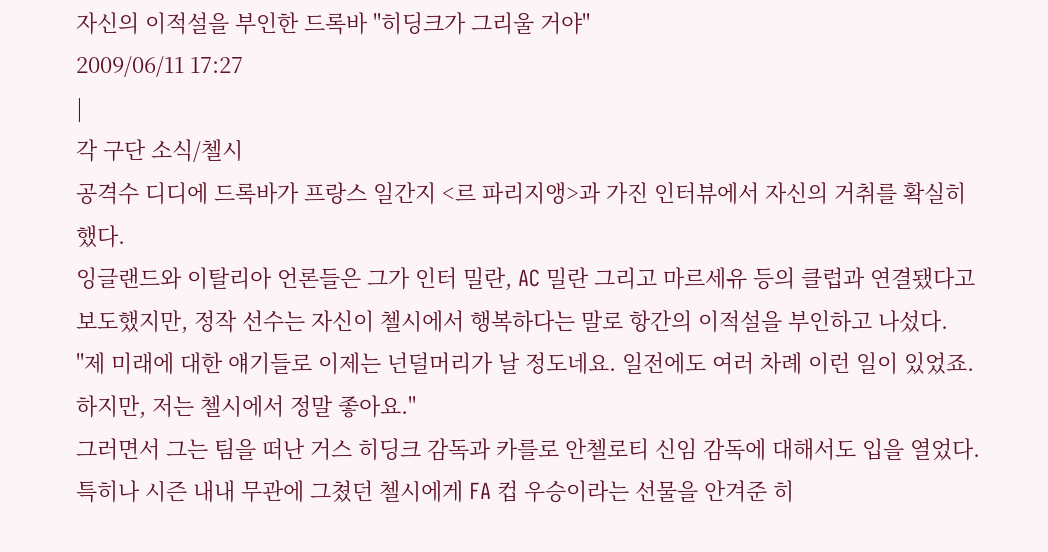자신의 이적설을 부인한 드록바 "히딩크가 그리울 거야"
2009/06/11 17:27
|
각 구단 소식/첼시
공격수 디디에 드록바가 프랑스 일간지 <르 파리지앵>과 가진 인터뷰에서 자신의 거취를 확실히 했다.
잉글랜드와 이탈리아 언론들은 그가 인터 밀란, AC 밀란 그리고 마르세유 등의 클럽과 연결됐다고 보도했지만, 정작 선수는 자신이 첼시에서 행복하다는 말로 항간의 이적설을 부인하고 나섰다.
"제 미래에 대한 얘기들로 이제는 넌덜머리가 날 정도네요. 일전에도 여러 차례 이런 일이 있었죠. 하지만, 저는 첼시에서 정말 좋아요."
그러면서 그는 팀을 떠난 거스 히딩크 감독과 카를로 안첼로티 신임 감독에 대해서도 입을 열었다.
특히나 시즌 내내 무관에 그쳤던 첼시에게 FA 컵 우승이라는 선물을 안겨준 히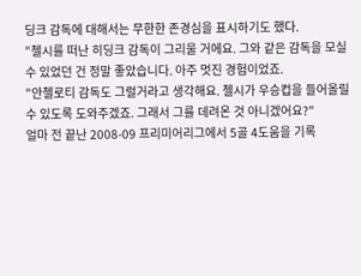딩크 감독에 대해서는 무한한 존경심을 표시하기도 했다.
"첼시를 떠난 히딩크 감독이 그리울 거에요. 그와 같은 감독을 모실 수 있었던 건 정말 좋았습니다. 아주 멋진 경험이었죠.
"안첼로티 감독도 그럴거라고 생각해요. 첼시가 우승컵을 들어올릴 수 있도록 도와주겠죠. 그래서 그를 데려온 것 아니겠어요?"
얼마 전 끝난 2008-09 프리미어리그에서 5골 4도움을 기록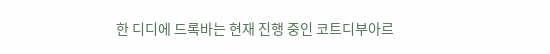한 디디에 드록바는 현재 진행 중인 코트디부아르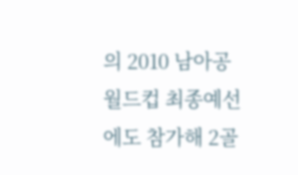의 2010 남아공 월드컵 최종예선에도 참가해 2골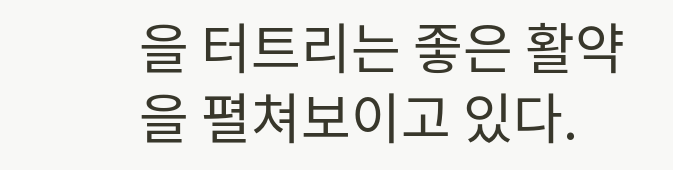을 터트리는 좋은 활약을 펼쳐보이고 있다.